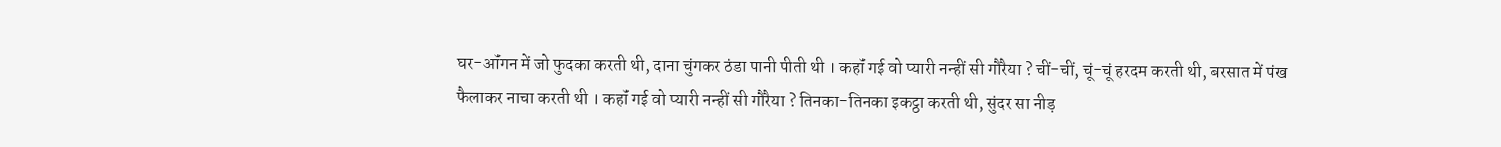घर-ऑंगन में जो फुदका करती थी, दाना चुंगकर ठंडा पानी पीती थी । कहॉं गई वो प्यारी नन्हीं सी गौरैया ? चीं-चीं, चूं-चूं हरदम करती थी, बरसात में पंख फैलाकर नाचा करती थी । कहॉं गई वो प्यारी नन्हीं सी गौरैया ? तिनका-तिनका इकट्ठा करती थी, सुंदर सा नीड़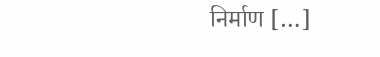निर्माण […]